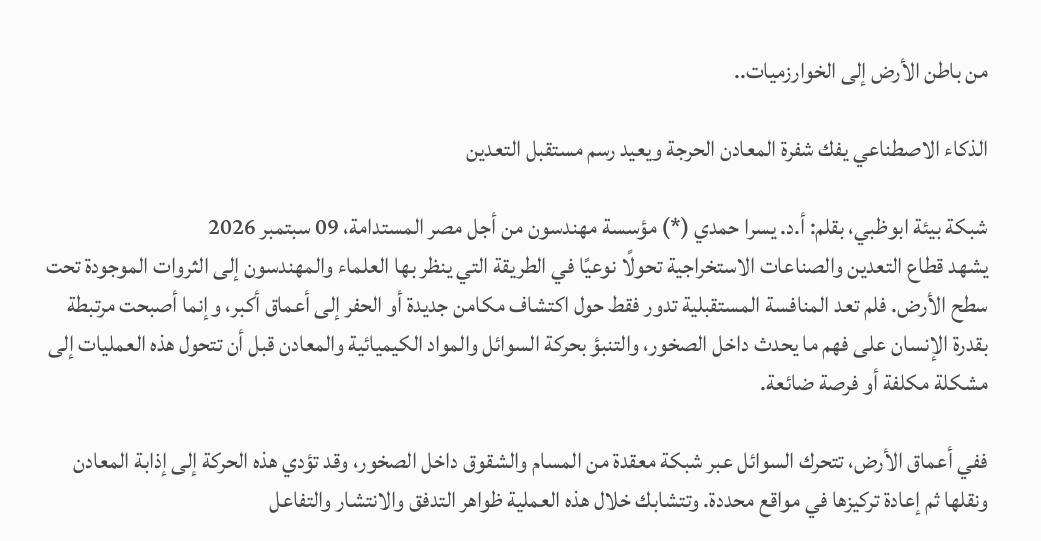من باطن الأرض إلى الخوارزميات..

الذكاء الاصطناعي يفك شفرة المعادن الحرجة ويعيد رسم مستقبل التعدين

شبكة بيئة ابوظبي، بقلم: أ.د. يسرا حمدي (*) مؤسسة مهندسون من أجل مصر المستدامة، 09 سبتمبر 2026
يشهد قطاع التعدين والصناعات الاستخراجية تحولًا نوعيًا في الطريقة التي ينظر بها العلماء والمهندسون إلى الثروات الموجودة تحت سطح الأرض. فلم تعد المنافسة المستقبلية تدور فقط حول اكتشاف مكامن جديدة أو الحفر إلى أعماق أكبر، وإنما أصبحت مرتبطة بقدرة الإنسان على فهم ما يحدث داخل الصخور، والتنبؤ بحركة السوائل والمواد الكيميائية والمعادن قبل أن تتحول هذه العمليات إلى مشكلة مكلفة أو فرصة ضائعة.

ففي أعماق الأرض، تتحرك السوائل عبر شبكة معقدة من المسام والشقوق داخل الصخور، وقد تؤدي هذه الحركة إلى إذابة المعادن ونقلها ثم إعادة تركيزها في مواقع محددة. وتتشابك خلال هذه العملية ظواهر التدفق والانتشار والتفاعل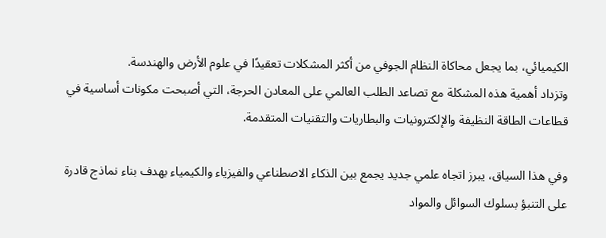الكيميائي، بما يجعل محاكاة النظام الجوفي من أكثر المشكلات تعقيدًا في علوم الأرض والهندسة.
وتزداد أهمية هذه المشكلة مع تصاعد الطلب العالمي على المعادن الحرجة، التي أصبحت مكونات أساسية في قطاعات الطاقة النظيفة والإلكترونيات والبطاريات والتقنيات المتقدمة.

وفي هذا السياق، يبرز اتجاه علمي جديد يجمع بين الذكاء الاصطناعي والفيزياء والكيمياء بهدف بناء نماذج قادرة على التنبؤ بسلوك السوائل والمواد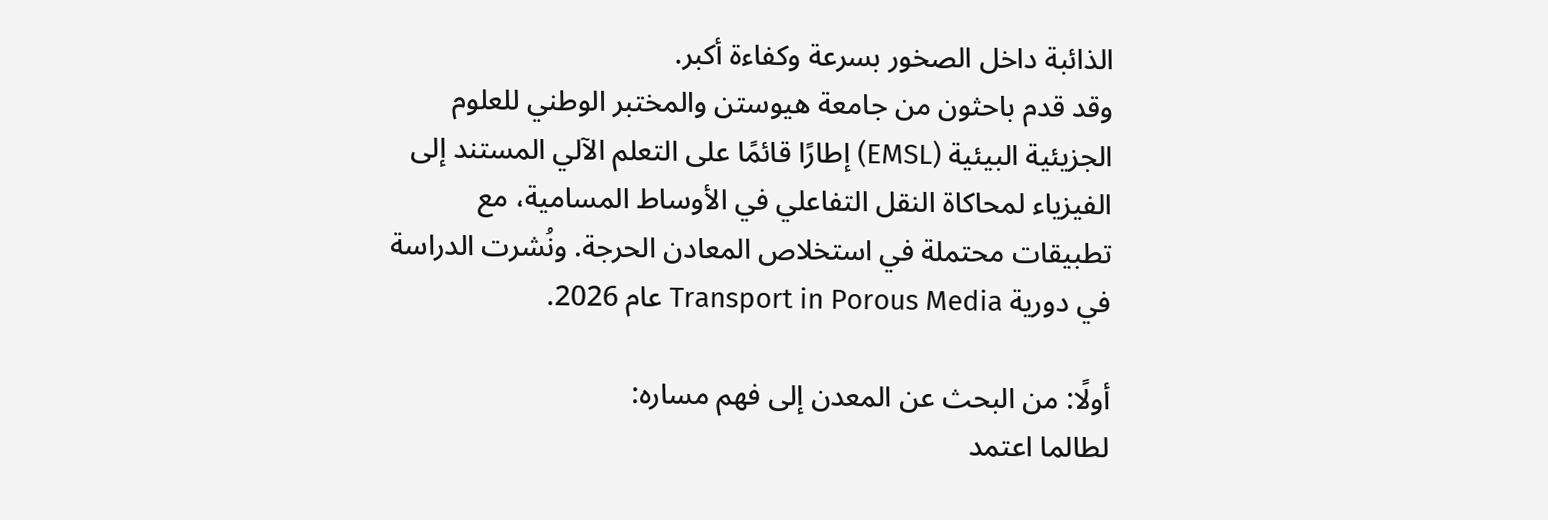الذائبة داخل الصخور بسرعة وكفاءة أكبر.
وقد قدم باحثون من جامعة هيوستن والمختبر الوطني للعلوم الجزيئية البيئية (EMSL) إطارًا قائمًا على التعلم الآلي المستند إلى الفيزياء لمحاكاة النقل التفاعلي في الأوساط المسامية، مع تطبيقات محتملة في استخلاص المعادن الحرجة. ونُشرت الدراسة في دورية Transport in Porous Media عام 2026.

أولًا: من البحث عن المعدن إلى فهم مساره:
لطالما اعتمد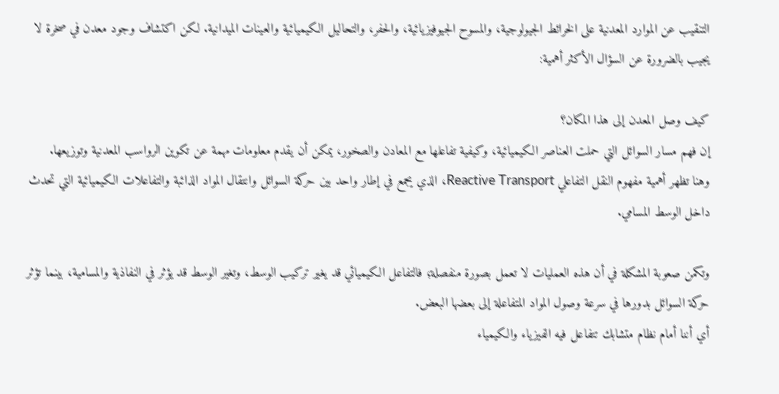التنقيب عن الموارد المعدنية على الخرائط الجيولوجية، والمسوح الجيوفيزيائية، والحفر، والتحاليل الكيميائية والعينات الميدانية. لكن اكتشاف وجود معدن في صخرة لا يجيب بالضرورة عن السؤال الأكثر أهمية:

كيف وصل المعدن إلى هذا المكان؟
إن فهم مسار السوائل التي حملت العناصر الكيميائية، وكيفية تفاعلها مع المعادن والصخور، يمكن أن يقدم معلومات مهمة عن تكوين الرواسب المعدنية وتوزيعها.
وهنا تظهر أهمية مفهوم النقل التفاعلي Reactive Transport، الذي يجمع في إطار واحد بين حركة السوائل وانتقال المواد الذائبة والتفاعلات الكيميائية التي تحدث داخل الوسط المسامي.

وتكمن صعوبة المشكلة في أن هذه العمليات لا تعمل بصورة منفصلة؛ فالتفاعل الكيميائي قد يغير تركيب الوسط، وتغير الوسط قد يؤثر في النفاذية والمسامية، بينما تؤثر حركة السوائل بدورها في سرعة وصول المواد المتفاعلة إلى بعضها البعض.
أي أننا أمام نظام متشابك تتفاعل فيه الفيزياء والكيمياء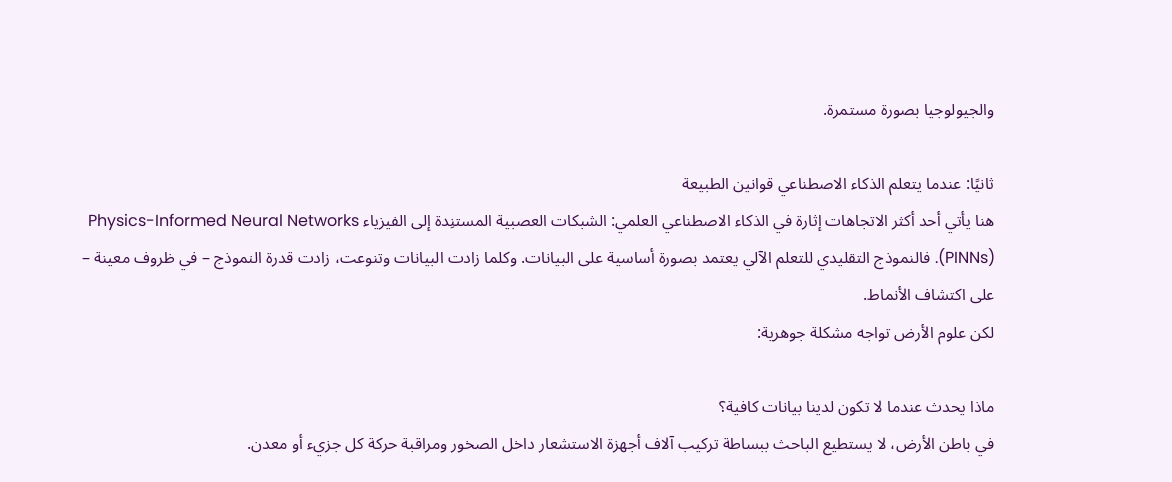والجيولوجيا بصورة مستمرة.

ثانيًا: عندما يتعلم الذكاء الاصطناعي قوانين الطبيعة
هنا يأتي أحد أكثر الاتجاهات إثارة في الذكاء الاصطناعي العلمي: الشبكات العصبية المستنِدة إلى الفيزياء Physics-Informed Neural Networks (PINNs). فالنموذج التقليدي للتعلم الآلي يعتمد بصورة أساسية على البيانات. وكلما زادت البيانات وتنوعت، زادت قدرة النموذج – في ظروف معينة – على اكتشاف الأنماط.
لكن علوم الأرض تواجه مشكلة جوهرية:

ماذا يحدث عندما لا تكون لدينا بيانات كافية؟
في باطن الأرض، لا يستطيع الباحث ببساطة تركيب آلاف أجهزة الاستشعار داخل الصخور ومراقبة حركة كل جزيء أو معدن.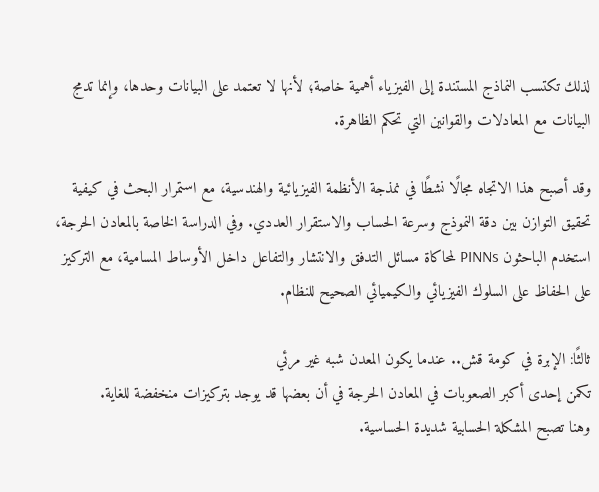لذلك تكتسب النماذج المستندة إلى الفيزياء أهمية خاصة؛ لأنها لا تعتمد على البيانات وحدها، وإنما تدمج البيانات مع المعادلات والقوانين التي تحكم الظاهرة.

وقد أصبح هذا الاتجاه مجالًا نشطًا في نمذجة الأنظمة الفيزيائية والهندسية، مع استمرار البحث في كيفية تحقيق التوازن بين دقة النموذج وسرعة الحساب والاستقرار العددي. وفي الدراسة الخاصة بالمعادن الحرجة، استخدم الباحثون PINNs لمحاكاة مسائل التدفق والانتشار والتفاعل داخل الأوساط المسامية، مع التركيز على الحفاظ على السلوك الفيزيائي والكيميائي الصحيح للنظام.

ثالثًا: الإبرة في كومة قش.. عندما يكون المعدن شبه غير مرئي
تكمن إحدى أكبر الصعوبات في المعادن الحرجة في أن بعضها قد يوجد بتركيزات منخفضة للغاية.
وهنا تصبح المشكلة الحسابية شديدة الحساسية.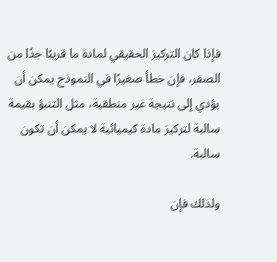فإذا كان التركيز الحقيقي لمادة ما قريبًا جدًا من الصفر، فإن خطأ صغيرًا في النموذج يمكن أن يؤدي إلى نتيجة غير منطقية، مثل التنبؤ بقيمة سالبة لتركيز مادة كيميائية لا يمكن أن تكون سالبة.

ولذلك فإن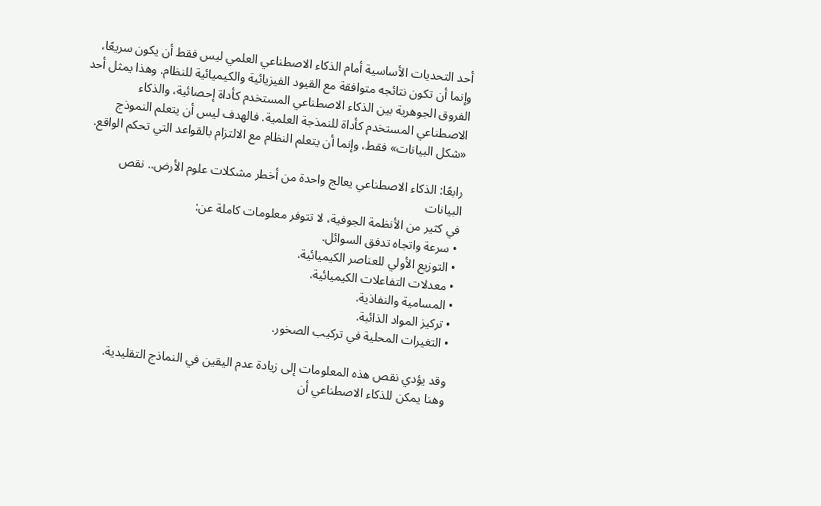أحد التحديات الأساسية أمام الذكاء الاصطناعي العلمي ليس فقط أن يكون سريعًا، وإنما أن تكون نتائجه متوافقة مع القيود الفيزيائية والكيميائية للنظام. وهذا يمثل أحد الفروق الجوهرية بين الذكاء الاصطناعي المستخدم كأداة إحصائية، والذكاء الاصطناعي المستخدم كأداة للنمذجة العلمية. فالهدف ليس أن يتعلم النموذج «شكل البيانات» فقط، وإنما أن يتعلم النظام مع الالتزام بالقواعد التي تحكم الواقع.

رابعًا: الذكاء الاصطناعي يعالج واحدة من أخطر مشكلات علوم الأرض.. نقص البيانات
في كثير من الأنظمة الجوفية، لا تتوفر معلومات كاملة عن:
• سرعة واتجاه تدفق السوائل.
• التوزيع الأولي للعناصر الكيميائية.
• معدلات التفاعلات الكيميائية.
• المسامية والنفاذية.
• تركيز المواد الذائبة.
• التغيرات المحلية في تركيب الصخور.

وقد يؤدي نقص هذه المعلومات إلى زيادة عدم اليقين في النماذج التقليدية.
وهنا يمكن للذكاء الاصطناعي أن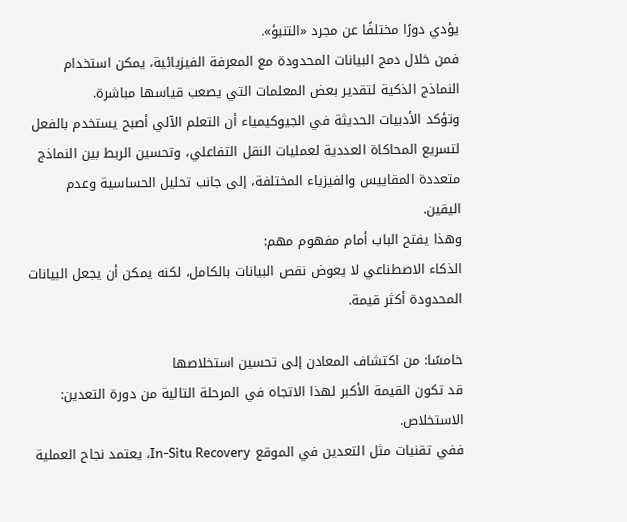يؤدي دورًا مختلفًا عن مجرد «التنبؤ».
فمن خلال دمج البيانات المحدودة مع المعرفة الفيزيائية، يمكن استخدام النماذج الذكية لتقدير بعض المعلمات التي يصعب قياسها مباشرة.
وتؤكد الأدبيات الحديثة في الجيوكيمياء أن التعلم الآلي أصبح يستخدم بالفعل لتسريع المحاكاة العددية لعمليات النقل التفاعلي، وتحسين الربط بين النماذج متعددة المقاييس والفيزياء المختلفة، إلى جانب تحليل الحساسية وعدم اليقين.
وهذا يفتح الباب أمام مفهوم مهم:
الذكاء الاصطناعي لا يعوض نقص البيانات بالكامل، لكنه يمكن أن يجعل البيانات المحدودة أكثر قيمة.

خامسًا: من اكتشاف المعادن إلى تحسين استخلاصها
قد تكون القيمة الأكبر لهذا الاتجاه في المرحلة التالية من دورة التعدين: الاستخلاص.
ففي تقنيات مثل التعدين في الموقع In-Situ Recovery، يعتمد نجاح العملية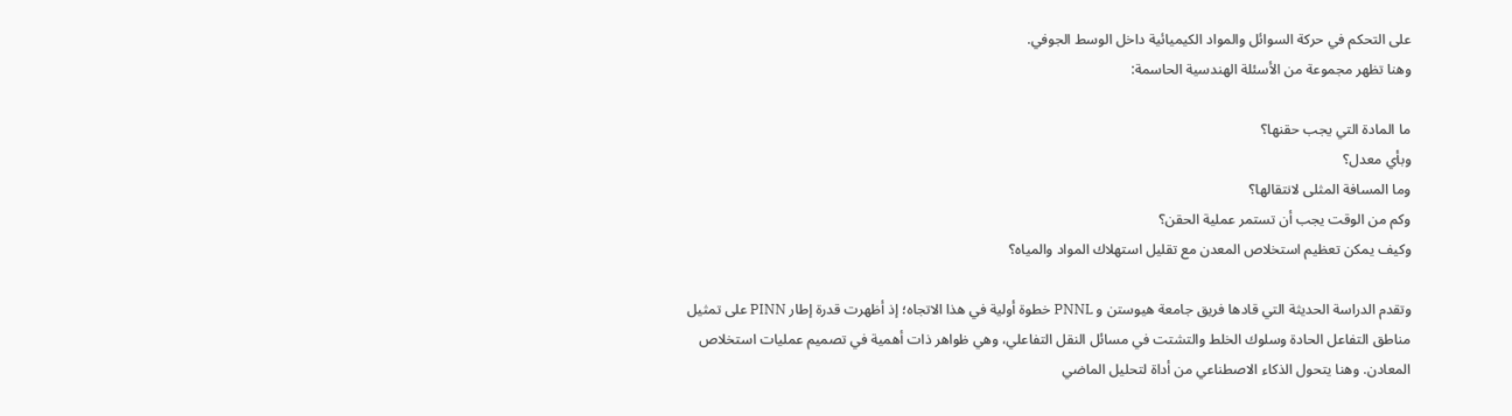على التحكم في حركة السوائل والمواد الكيميائية داخل الوسط الجوفي.
وهنا تظهر مجموعة من الأسئلة الهندسية الحاسمة:

ما المادة التي يجب حقنها؟
وبأي معدل؟
وما المسافة المثلى لانتقالها؟
وكم من الوقت يجب أن تستمر عملية الحقن؟
وكيف يمكن تعظيم استخلاص المعدن مع تقليل استهلاك المواد والمياه؟

وتقدم الدراسة الحديثة التي قادها فريق جامعة هيوستن و PNNL خطوة أولية في هذا الاتجاه؛ إذ أظهرت قدرة إطار PINN على تمثيل مناطق التفاعل الحادة وسلوك الخلط والتشتت في مسائل النقل التفاعلي، وهي ظواهر ذات أهمية في تصميم عمليات استخلاص المعادن. وهنا يتحول الذكاء الاصطناعي من أداة لتحليل الماضي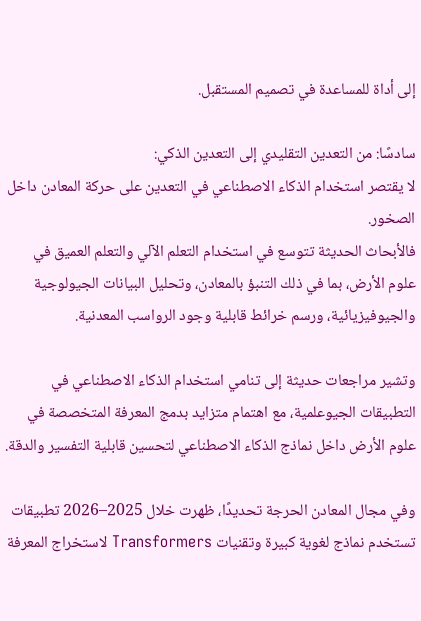إلى أداة للمساعدة في تصميم المستقبل.

سادسًا: من التعدين التقليدي إلى التعدين الذكي:
لا يقتصر استخدام الذكاء الاصطناعي في التعدين على حركة المعادن داخل الصخور.
فالأبحاث الحديثة تتوسع في استخدام التعلم الآلي والتعلم العميق في علوم الأرض، بما في ذلك التنبؤ بالمعادن، وتحليل البيانات الجيولوجية والجيوفيزيائية، ورسم خرائط قابلية وجود الرواسب المعدنية.

وتشير مراجعات حديثة إلى تنامي استخدام الذكاء الاصطناعي في التطبيقات الجيوعلمية، مع اهتمام متزايد بدمج المعرفة المتخصصة في علوم الأرض داخل نماذج الذكاء الاصطناعي لتحسين قابلية التفسير والدقة.

وفي مجال المعادن الحرجة تحديدًا، ظهرت خلال 2025–2026 تطبيقات تستخدم نماذج لغوية كبيرة وتقنيات Transformers لاستخراج المعرفة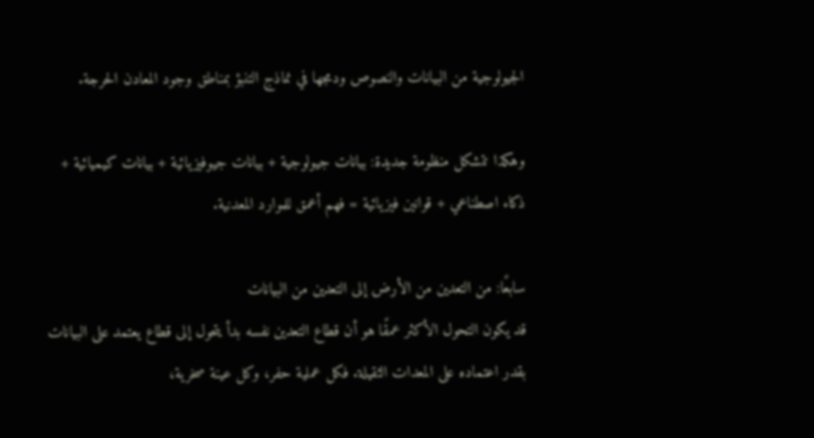الجيولوجية من البيانات والنصوص ودمجها في نماذج التنبؤ بمناطق وجود المعادن الحرجة.

وهكذا تتشكل منظومة جديدة: بيانات جيولوجية + بيانات جيوفيزيائية + بيانات كيميائية + ذكاء اصطناعي + قوانين فيزيائية = فهم أعمق للموارد المعدنية.

سابعًا: من التعدين من الأرض إلى التعدين من البيانات
قد يكون التحول الأكثر عمقًا هو أن قطاع التعدين نفسه بدأ يتحول إلى قطاع يعتمد على البيانات بقدر اعتماده على المعدات الثقيلة. فكل عملية حفر، وكل عينة صخرية،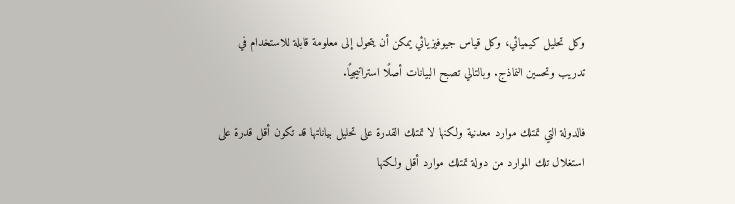وكل تحليل كيميائي، وكل قياس جيوفيزيائي يمكن أن يتحول إلى معلومة قابلة للاستخدام في تدريب وتحسين النماذج. وبالتالي تصبح البيانات أصلًا استراتيجيًا.

فالدولة التي تمتلك موارد معدنية ولكنها لا تمتلك القدرة على تحليل بياناتها قد تكون أقل قدرة على استغلال تلك الموارد من دولة تمتلك موارد أقل ولكنها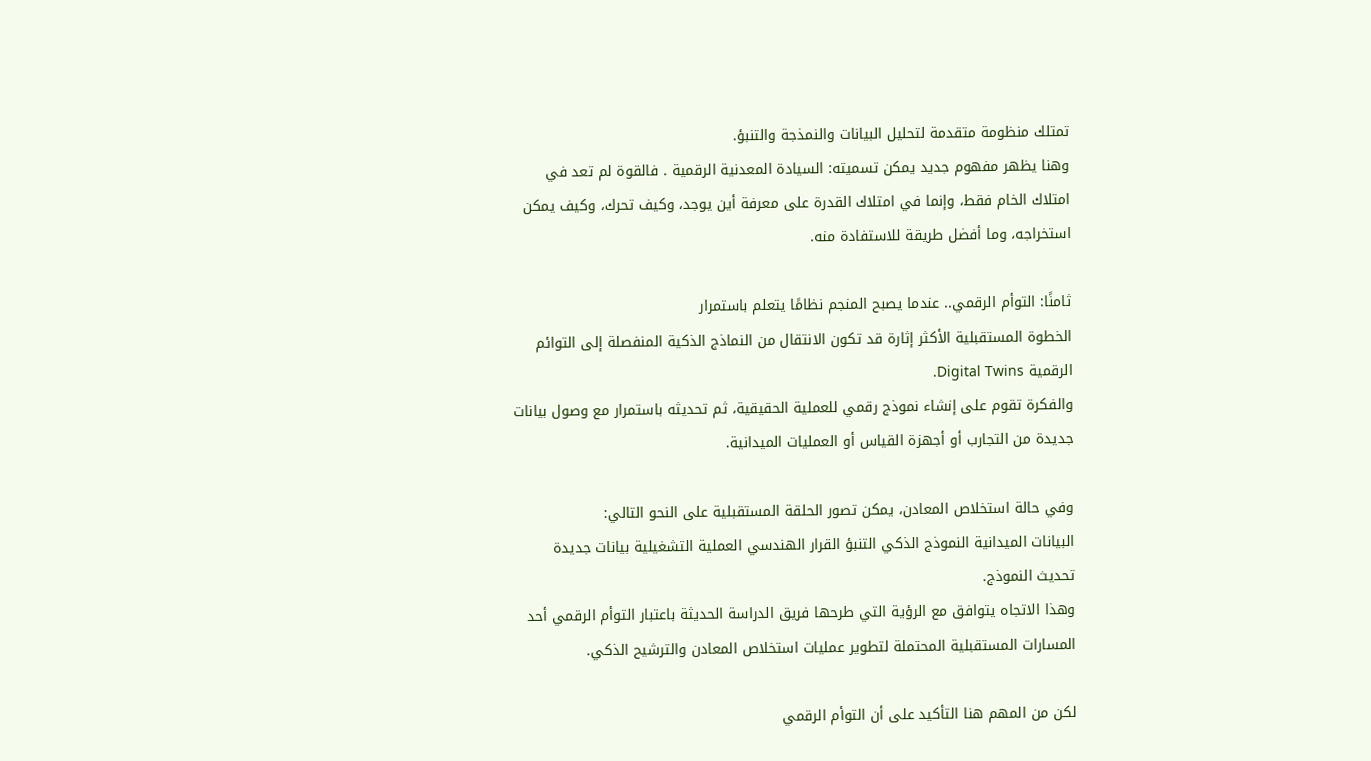تمتلك منظومة متقدمة لتحليل البيانات والنمذجة والتنبؤ.
وهنا يظهر مفهوم جديد يمكن تسميته: السيادة المعدنية الرقمية . فالقوة لم تعد في امتلاك الخام فقط، وإنما في امتلاك القدرة على معرفة أين يوجد، وكيف تحرك، وكيف يمكن استخراجه، وما أفضل طريقة للاستفادة منه.

ثامنًا: التوأم الرقمي.. عندما يصبح المنجم نظامًا يتعلم باستمرار
الخطوة المستقبلية الأكثر إثارة قد تكون الانتقال من النماذج الذكية المنفصلة إلى التوائم الرقمية Digital Twins.
والفكرة تقوم على إنشاء نموذج رقمي للعملية الحقيقية، ثم تحديثه باستمرار مع وصول بيانات جديدة من التجارب أو أجهزة القياس أو العمليات الميدانية.

وفي حالة استخلاص المعادن، يمكن تصور الحلقة المستقبلية على النحو التالي:
البيانات الميدانية النموذج الذكي التنبؤ القرار الهندسي العملية التشغيلية بيانات جديدة تحديث النموذج.
وهذا الاتجاه يتوافق مع الرؤية التي طرحها فريق الدراسة الحديثة باعتبار التوأم الرقمي أحد المسارات المستقبلية المحتملة لتطوير عمليات استخلاص المعادن والترشيح الذكي.

لكن من المهم هنا التأكيد على أن التوأم الرقمي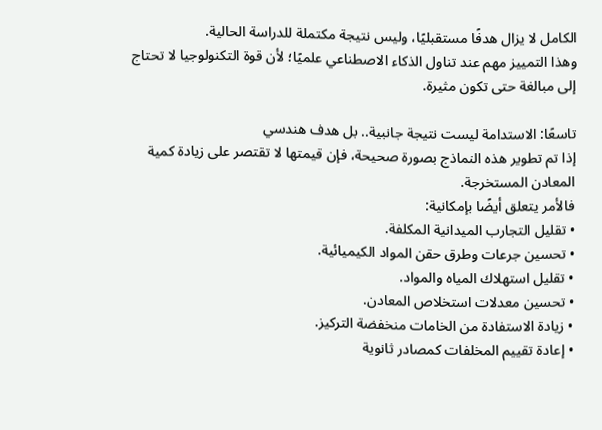الكامل لا يزال هدفًا مستقبليًا، وليس نتيجة مكتملة للدراسة الحالية.
وهذا التمييز مهم عند تناول الذكاء الاصطناعي علميًا؛ لأن قوة التكنولوجيا لا تحتاج إلى مبالغة حتى تكون مثيرة.

تاسعًا: الاستدامة ليست نتيجة جانبية.. بل هدف هندسي
إذا تم تطوير هذه النماذج بصورة صحيحة، فإن قيمتها لا تقتصر على زيادة كمية المعادن المستخرجة.
فالأمر يتعلق أيضًا بإمكانية:
• تقليل التجارب الميدانية المكلفة.
• تحسين جرعات وطرق حقن المواد الكيميائية.
• تقليل استهلاك المياه والمواد.
• تحسين معدلات استخلاص المعادن.
• زيادة الاستفادة من الخامات منخفضة التركيز.
• إعادة تقييم المخلفات كمصادر ثانوية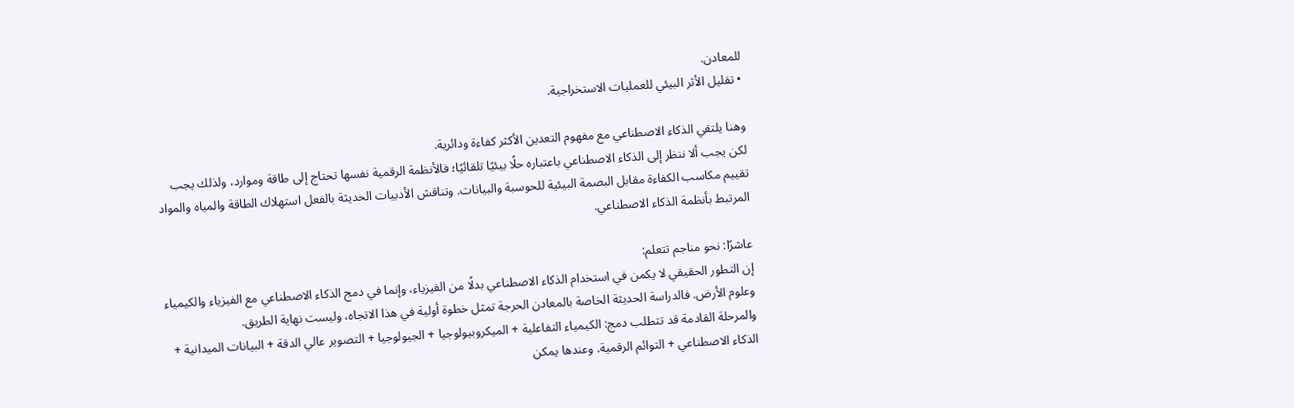للمعادن.
• تقليل الأثر البيئي للعمليات الاستخراجية.

وهنا يلتقي الذكاء الاصطناعي مع مفهوم التعدين الأكثر كفاءة ودائرية.
لكن يجب ألا ننظر إلى الذكاء الاصطناعي باعتباره حلًا بيئيًا تلقائيًا؛ فالأنظمة الرقمية نفسها تحتاج إلى طاقة وموارد، ولذلك يجب تقييم مكاسب الكفاءة مقابل البصمة البيئية للحوسبة والبيانات. وتناقش الأدبيات الحديثة بالفعل استهلاك الطاقة والمياه والمواد المرتبط بأنظمة الذكاء الاصطناعي.

عاشرًا: نحو مناجم تتعلم:
إن التطور الحقيقي لا يكمن في استخدام الذكاء الاصطناعي بدلًا من الفيزياء، وإنما في دمج الذكاء الاصطناعي مع الفيزياء والكيمياء وعلوم الأرض. فالدراسة الحديثة الخاصة بالمعادن الحرجة تمثل خطوة أولية في هذا الاتجاه، وليست نهاية الطريق.
والمرحلة القادمة قد تتطلب دمج: الكيمياء التفاعلية + الميكروبيولوجيا + الجيولوجيا + التصوير عالي الدقة + البيانات الميدانية + الذكاء الاصطناعي + التوائم الرقمية. وعندها يمكن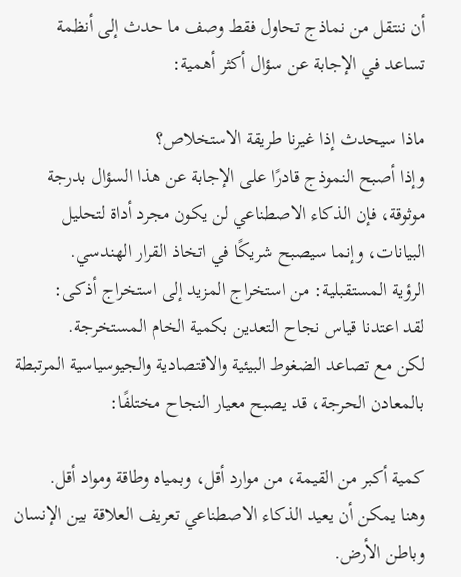أن ننتقل من نماذج تحاول فقط وصف ما حدث إلى أنظمة تساعد في الإجابة عن سؤال أكثر أهمية:

ماذا سيحدث إذا غيرنا طريقة الاستخلاص؟
وإذا أصبح النموذج قادرًا على الإجابة عن هذا السؤال بدرجة موثوقة، فإن الذكاء الاصطناعي لن يكون مجرد أداة لتحليل البيانات، وإنما سيصبح شريكًا في اتخاذ القرار الهندسي.
الرؤية المستقبلية: من استخراج المزيد إلى استخراج أذكى:
لقد اعتدنا قياس نجاح التعدين بكمية الخام المستخرجة.
لكن مع تصاعد الضغوط البيئية والاقتصادية والجيوسياسية المرتبطة بالمعادن الحرجة، قد يصبح معيار النجاح مختلفًا:

كمية أكبر من القيمة، من موارد أقل، وبمياه وطاقة ومواد أقل.
وهنا يمكن أن يعيد الذكاء الاصطناعي تعريف العلاقة بين الإنسان وباطن الأرض.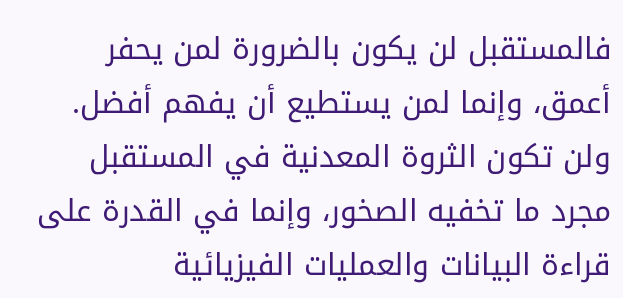فالمستقبل لن يكون بالضرورة لمن يحفر أعمق، وإنما لمن يستطيع أن يفهم أفضل.
ولن تكون الثروة المعدنية في المستقبل مجرد ما تخفيه الصخور، وإنما في القدرة على قراءة البيانات والعمليات الفيزيائية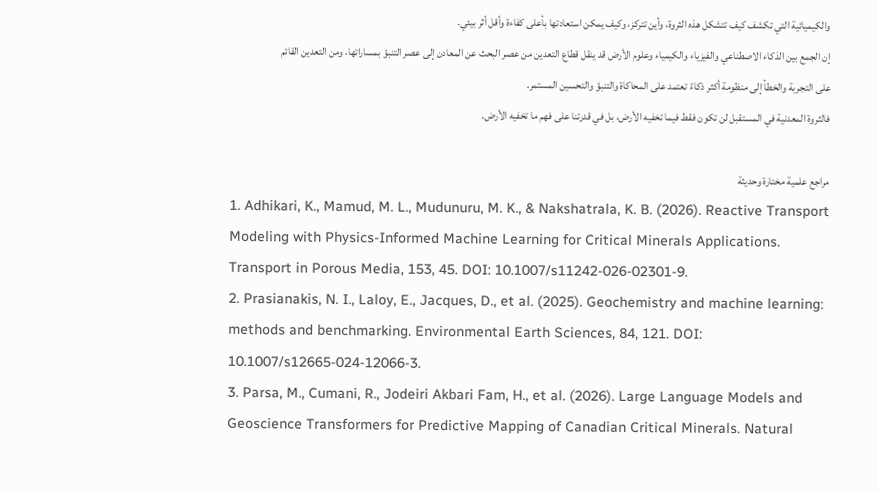والكيميائية التي تكشف كيف تتشكل هذه الثروة، وأين تتركز، وكيف يمكن استعادتها بأعلى كفاءة وأقل أثر بيئي.
إن الجمع بين الذكاء الاصطناعي والفيزياء والكيمياء وعلوم الأرض قد ينقل قطاع التعدين من عصر البحث عن المعادن إلى عصر التنبؤ بمساراتها، ومن التعدين القائم على التجربة والخطأ إلى منظومة أكثر ذكاءً تعتمد على المحاكاة والتنبؤ والتحسين المستمر.
فالثروة المعدنية في المستقبل لن تكون فقط فيما تخفيه الأرض، بل في قدرتنا على فهم ما تخفيه الأرض.

مراجع علمية مختارة وحديثة
1. Adhikari, K., Mamud, M. L., Mudunuru, M. K., & Nakshatrala, K. B. (2026). Reactive Transport Modeling with Physics-Informed Machine Learning for Critical Minerals Applications. Transport in Porous Media, 153, 45. DOI: 10.1007/s11242-026-02301-9.
2. Prasianakis, N. I., Laloy, E., Jacques, D., et al. (2025). Geochemistry and machine learning: methods and benchmarking. Environmental Earth Sciences, 84, 121. DOI: 10.1007/s12665-024-12066-3.
3. Parsa, M., Cumani, R., Jodeiri Akbari Fam, H., et al. (2026). Large Language Models and Geoscience Transformers for Predictive Mapping of Canadian Critical Minerals. Natural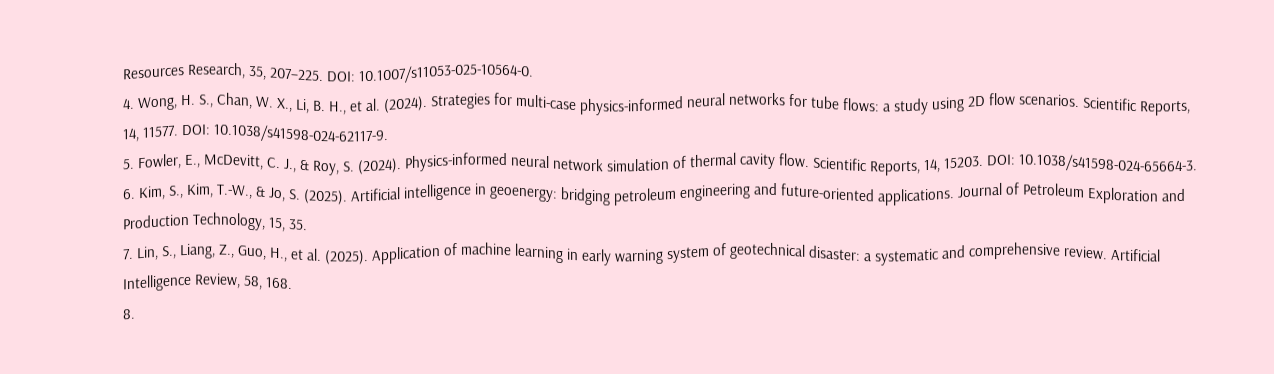Resources Research, 35, 207–225. DOI: 10.1007/s11053-025-10564-0.
4. Wong, H. S., Chan, W. X., Li, B. H., et al. (2024). Strategies for multi-case physics-informed neural networks for tube flows: a study using 2D flow scenarios. Scientific Reports, 14, 11577. DOI: 10.1038/s41598-024-62117-9.
5. Fowler, E., McDevitt, C. J., & Roy, S. (2024). Physics-informed neural network simulation of thermal cavity flow. Scientific Reports, 14, 15203. DOI: 10.1038/s41598-024-65664-3.
6. Kim, S., Kim, T.-W., & Jo, S. (2025). Artificial intelligence in geoenergy: bridging petroleum engineering and future-oriented applications. Journal of Petroleum Exploration and Production Technology, 15, 35.
7. Lin, S., Liang, Z., Guo, H., et al. (2025). Application of machine learning in early warning system of geotechnical disaster: a systematic and comprehensive review. Artificial Intelligence Review, 58, 168.
8.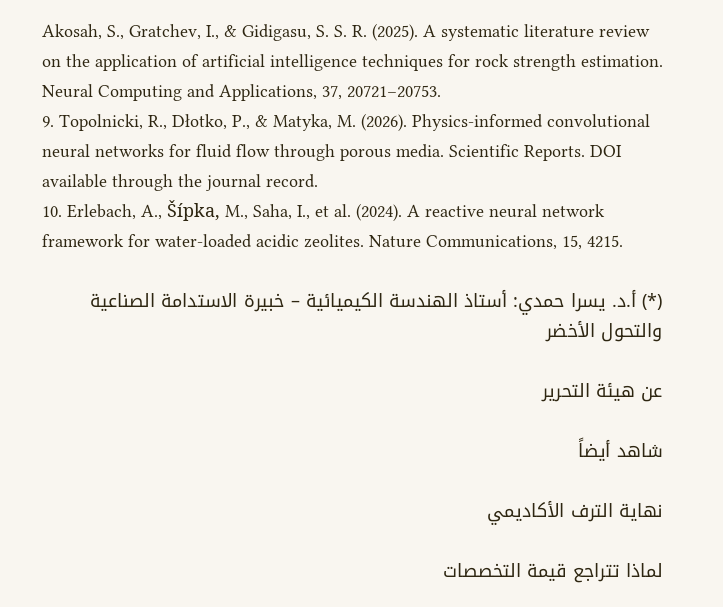Akosah, S., Gratchev, I., & Gidigasu, S. S. R. (2025). A systematic literature review on the application of artificial intelligence techniques for rock strength estimation. Neural Computing and Applications, 37, 20721–20753.
9. Topolnicki, R., Dłotko, P., & Matyka, M. (2026). Physics-informed convolutional neural networks for fluid flow through porous media. Scientific Reports. DOI available through the journal record.
10. Erlebach, A., Šípka, M., Saha, I., et al. (2024). A reactive neural network framework for water-loaded acidic zeolites. Nature Communications, 15, 4215.

(*) أ.د. يسرا حمدي: أستاذ الهندسة الكيميائية – خبيرة الاستدامة الصناعية والتحول الأخضر

عن هيئة التحرير

شاهد أيضاً

نهاية الترف الأكاديمي

لماذا تتراجع قيمة التخصصات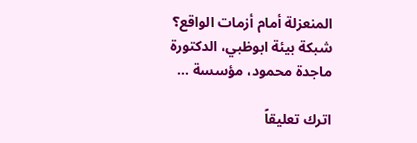المنعزلة أمام أزمات الواقع؟ شبكة بيئة ابوظبي، الدكتورة ماجدة محمود، مؤسسة …

اترك تعليقاً